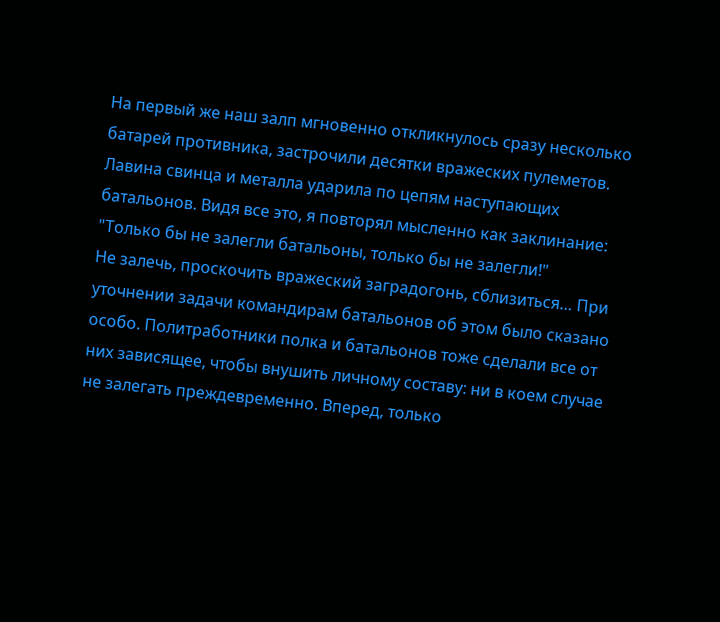На первый же наш залп мгновенно откликнулось сразу несколько батарей противника, застрочили десятки вражеских пулеметов. Лавина свинца и металла ударила по цепям наступающих батальонов. Видя все это, я повторял мысленно как заклинание: "Только бы не залегли батальоны, только бы не залегли!"
Не залечь, проскочить вражеский заградогонь, сблизиться… При уточнении задачи командирам батальонов об этом было сказано особо. Политработники полка и батальонов тоже сделали все от них зависящее, чтобы внушить личному составу: ни в коем случае не залегать преждевременно. Вперед, только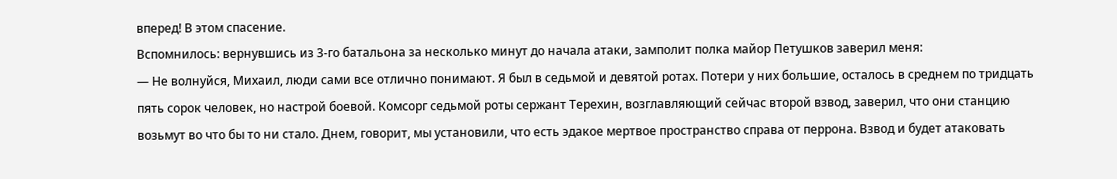вперед! В этом спасение.
Вспомнилось: вернувшись из 3-го батальона за несколько минут до начала атаки, замполит полка майор Петушков заверил меня:
— Не волнуйся, Михаил, люди сами все отлично понимают. Я был в седьмой и девятой ротах. Потери у них большие, осталось в среднем по тридцать пять сорок человек, но настрой боевой. Комсорг седьмой роты сержант Терехин, возглавляющий сейчас второй взвод, заверил, что они станцию возьмут во что бы то ни стало. Днем, говорит, мы установили, что есть эдакое мертвое пространство справа от перрона. Взвод и будет атаковать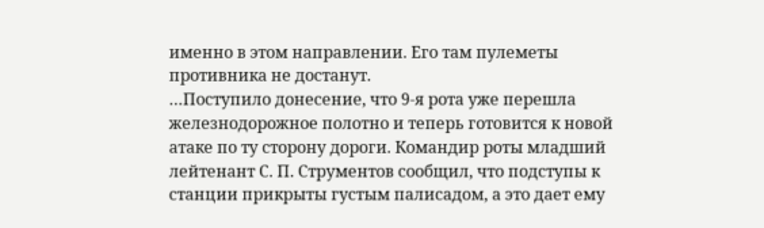именно в этом направлении. Его там пулеметы противника не достанут.
…Поступило донесение, что 9-я рота уже перешла железнодорожное полотно и теперь готовится к новой атаке по ту сторону дороги. Командир роты младший лейтенант С. П. Струментов сообщил, что подступы к станции прикрыты густым палисадом, а это дает ему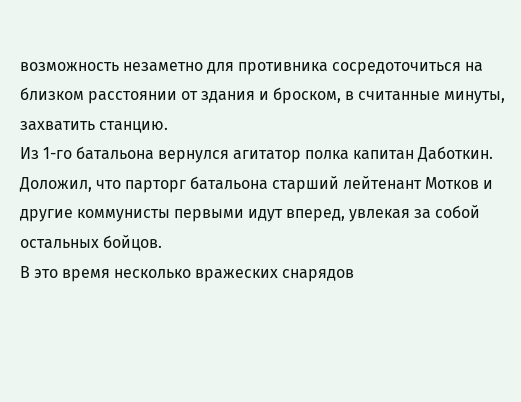возможность незаметно для противника сосредоточиться на близком расстоянии от здания и броском, в считанные минуты, захватить станцию.
Из 1-го батальона вернулся агитатор полка капитан Даботкин. Доложил, что парторг батальона старший лейтенант Мотков и другие коммунисты первыми идут вперед, увлекая за собой остальных бойцов.
В это время несколько вражеских снарядов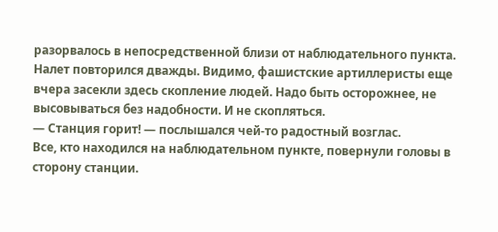разорвалось в непосредственной близи от наблюдательного пункта. Налет повторился дважды. Видимо, фашистские артиллеристы еще вчера засекли здесь скопление людей. Надо быть осторожнее, не высовываться без надобности. И не скопляться.
— Станция горит! — послышался чей-то радостный возглас.
Все, кто находился на наблюдательном пункте, повернули головы в сторону станции.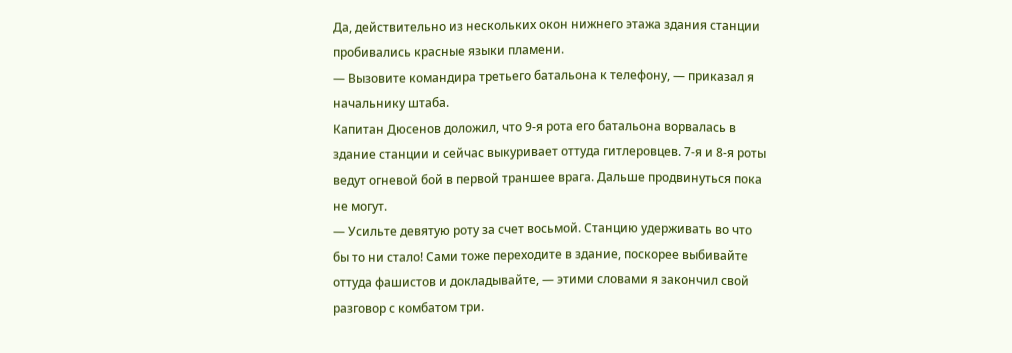Да, действительно из нескольких окон нижнего этажа здания станции пробивались красные языки пламени.
— Вызовите командира третьего батальона к телефону, — приказал я начальнику штаба.
Капитан Дюсенов доложил, что 9-я рота его батальона ворвалась в здание станции и сейчас выкуривает оттуда гитлеровцев. 7-я и 8-я роты ведут огневой бой в первой траншее врага. Дальше продвинуться пока не могут.
— Усильте девятую роту за счет восьмой. Станцию удерживать во что бы то ни стало! Сами тоже переходите в здание, поскорее выбивайте оттуда фашистов и докладывайте, — этими словами я закончил свой разговор с комбатом три.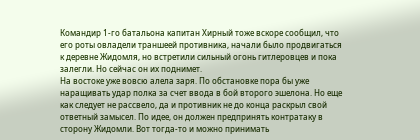Командир 1-го батальона капитан Хирный тоже вскоре сообщил, что его роты овладели траншеей противника, начали было продвигаться к деревне Жидомля, но встретили сильный огонь гитлеровцев и пока залегли. Но сейчас он их поднимет.
На востоке уже вовсю алела заря. По обстановке пора бы уже наращивать удар полка за счет ввода в бой второго эшелона. Но еще как следует не рассвело, да и противник не до конца раскрыл свой ответный замысел. По идее, он должен предпринять контратаку в сторону Жидомли. Вот тогда-то и можно принимать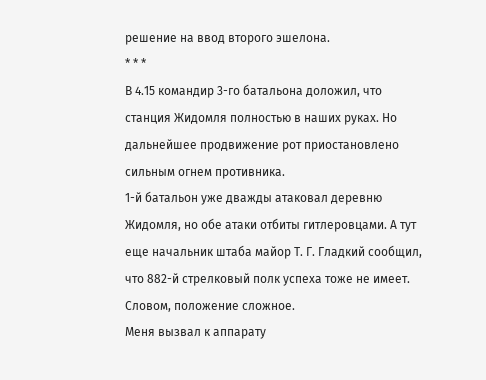решение на ввод второго эшелона.
* * *
В 4.15 командир 3-го батальона доложил, что станция Жидомля полностью в наших руках. Но дальнейшее продвижение рот приостановлено сильным огнем противника.
1-й батальон уже дважды атаковал деревню Жидомля, но обе атаки отбиты гитлеровцами. А тут еще начальник штаба майор Т. Г. Гладкий сообщил, что 882-й стрелковый полк успеха тоже не имеет. Словом, положение сложное.
Меня вызвал к аппарату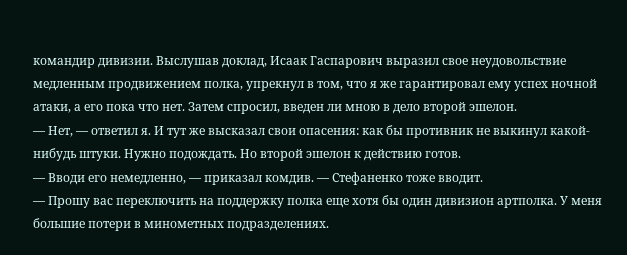командир дивизии. Выслушав доклад, Исаак Гаспарович выразил свое неудовольствие медленным продвижением полка, упрекнул в том, что я же гарантировал ему успех ночной атаки, а его пока что нет. Затем спросил, введен ли мною в дело второй эшелон.
— Нет, — ответил я. И тут же высказал свои опасения: как бы противник не выкинул какой-нибудь штуки. Нужно подождать. Но второй эшелон к действию готов.
— Вводи его немедленно, — приказал комдив. — Стефаненко тоже вводит.
— Прошу вас переключить на поддержку полка еще хотя бы один дивизион артполка. У меня большие потери в минометных подразделениях.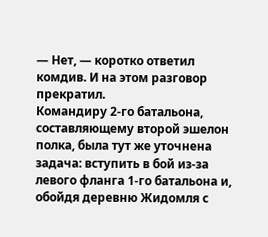— Нет, — коротко ответил комдив. И на этом разговор прекратил.
Командиру 2-го батальона, составляющему второй эшелон полка, была тут же уточнена задача: вступить в бой из-за левого фланга 1-го батальона и, обойдя деревню Жидомля с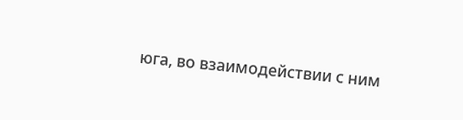юга, во взаимодействии с ним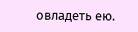овладеть ею.